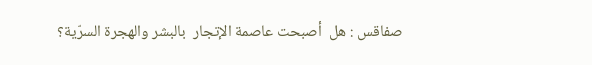صفاقس : هل  أصبحت عاصمة الإتجار  بالبشر والهجرة السرّية؟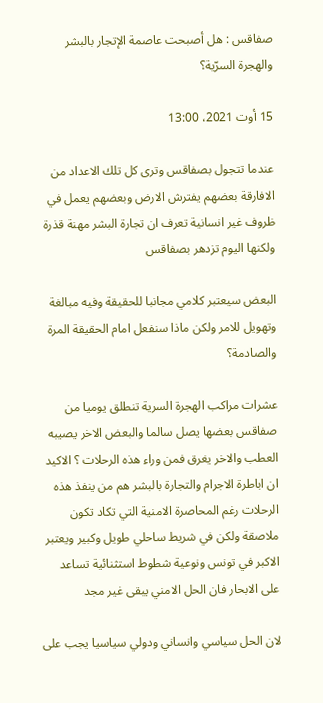صفاقس : هل أصبحت عاصمة الإتجار بالبشر والهجرة السرّية؟

15 أوت 2021، 13:00

عندما تتجول بصفاقس وترى كل تلك الاعداد من الافارقة بعضهم يفترش الارض وبعضهم يعمل في ظروف غير انسانية تعرف ان تجارة البشر مهنة قذرة ولكنها اليوم تزدهر بصفاقس

البعض سيعتبر كلامي مجانبا للحقيقة وفيه مبالغة وتهويل للامر ولكن ماذا سنفعل امام الحقيقة المرة والصادمة؟

عشرات مراكب الهجرة السرية تنطلق يوميا من صفاقس بعضها يصل سالما والبعض الاخر يصيبه العطب والاخر يغرق فمن وراء هذه الرحلات ؟ الاكيد ان اباطرة الاجرام والتجارة بالبشر هم من ينفذ هذه الرحلات رغم المحاصرة الامنية التي تكاد تكون ملاصقة ولكن في شريط ساحلي طويل وكبير ويعتبر الاكبر في تونس ونوعية شطوط استثنائية تساعد على الابحار فان الحل الامني يبقى غير مجد

لان الحل سياسي وانساني ودولي سياسيا يجب على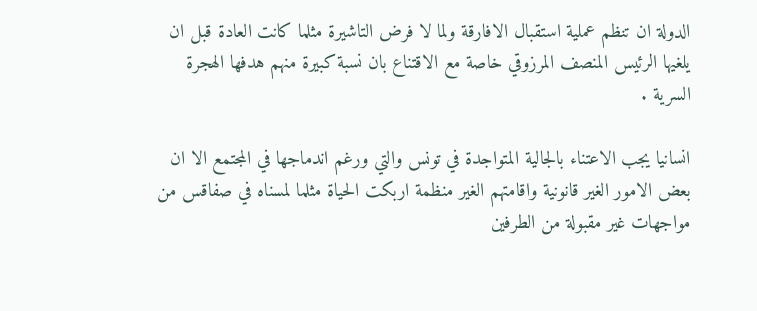الدولة ان تنظم عملية استقبال الافارقة ولما لا فرض التاشيرة مثلما كانت العادة قبل ان يلغيها الرئيس المنصف المرزوقي خاصة مع الاقتناع بان نسبة كبيرة منهم هدفها الهجرة السرية .

انسانيا يجب الاعتناء بالجالية المتواجدة في تونس والتي ورغم اندماجها في المجتمع الا ان بعض الامور الغير قانونية واقامتهم الغير منظمة اربكت الحياة مثلما لمسناه في صفاقس من مواجهات غير مقبولة من الطرفين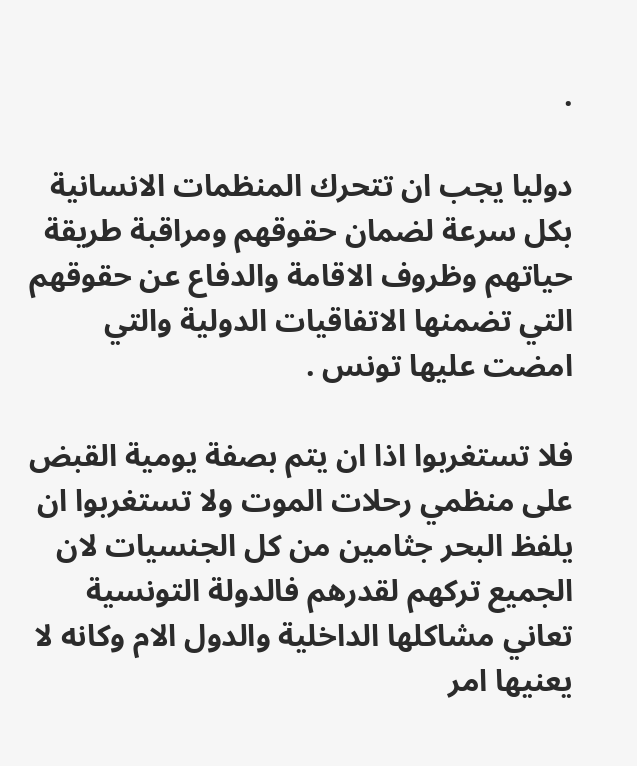.

دوليا يجب ان تتحرك المنظمات الانسانية بكل سرعة لضمان حقوقهم ومراقبة طريقة حياتهم وظروف الاقامة والدفاع عن حقوقهم التي تضمنها الاتفاقيات الدولية والتي امضت عليها تونس .

فلا تستغربوا اذا ان يتم بصفة يومية القبض على منظمي رحلات الموت ولا تستغربوا ان يلفظ البحر جثامين من كل الجنسيات لان الجميع تركهم لقدرهم فالدولة التونسية تعاني مشاكلها الداخلية والدول الام وكانه لا يعنيها امر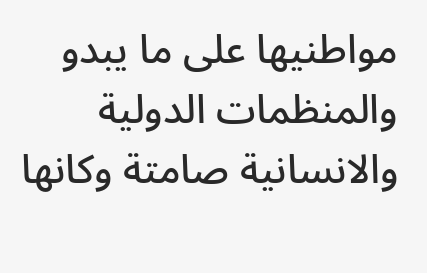مواطنيها على ما يبدو والمنظمات الدولية والانسانية صامتة وكانها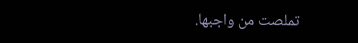تملصت من واجبها.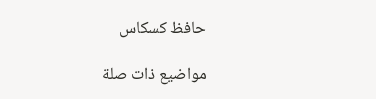حافظ كسكاس

مواضيع ذات صلة